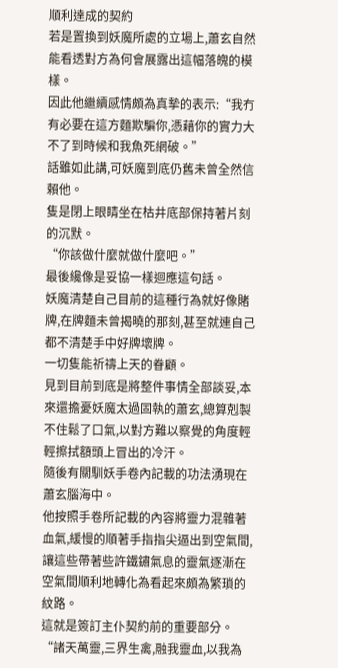順利達成的契約
若是置換到妖魔所處的立場上,蕭玄自然能看透對方為何會展露出這幅落魄的模樣。
因此他繼續感情頗為真摯的表示:“我冇有必要在這方麵欺騙你,憑藉你的實力大不了到時候和我魚死網破。”
話雖如此講,可妖魔到底仍舊未曾全然信賴他。
隻是閉上眼睛坐在枯井底部保持著片刻的沉默。
“你該做什麼就做什麼吧。”
最後纔像是妥協一樣迴應這句話。
妖魔清楚自己目前的這種行為就好像賭牌,在牌麵未曾揭曉的那刻,甚至就連自己都不清楚手中好牌壞牌。
一切隻能祈禱上天的眷顧。
見到目前到底是將整件事情全部談妥,本來還擔憂妖魔太過固執的蕭玄,總算剋製不住鬆了口氣,以對方難以察覺的角度輕輕擦拭額頭上冒出的冷汗。
隨後有關馴妖手卷內記載的功法湧現在蕭玄腦海中。
他按照手卷所記載的內容將靈力混雜著血氣,緩慢的順著手指指尖逼出到空氣間,讓這些帶著些許鐵鏽氣息的靈氣逐漸在空氣間順利地轉化為看起來頗為繁瑣的紋路。
這就是簽訂主仆契約前的重要部分。
“諸天萬靈,三界生禽,融我靈血,以我為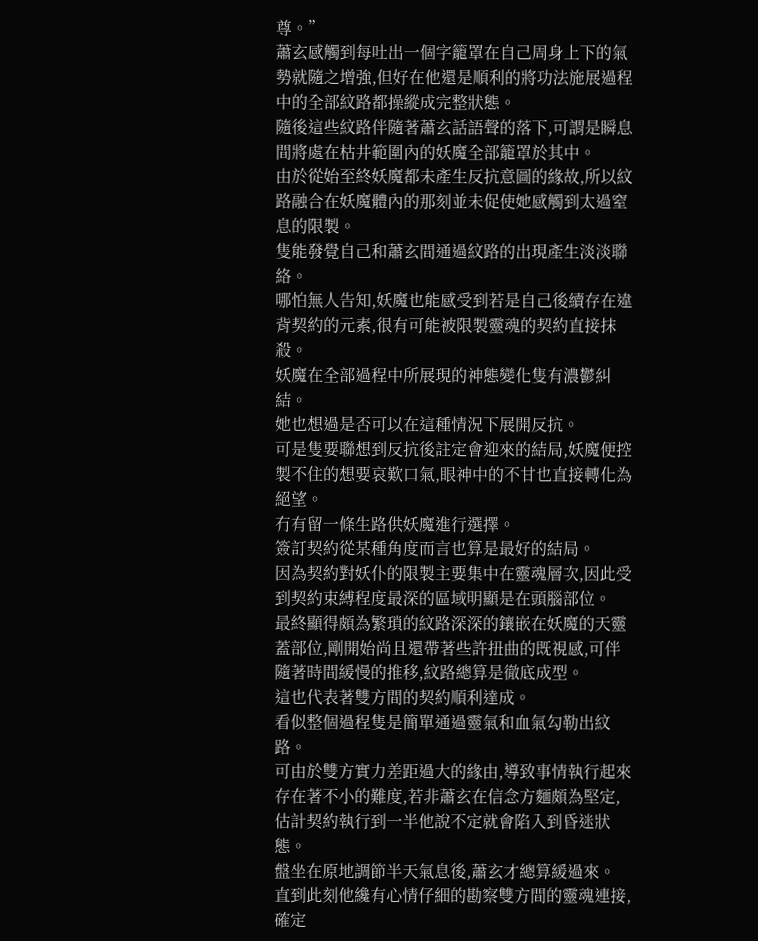尊。”
蕭玄感觸到每吐出一個字籠罩在自己周身上下的氣勢就隨之增強,但好在他還是順利的將功法施展過程中的全部紋路都操縱成完整狀態。
隨後這些紋路伴隨著蕭玄話語聲的落下,可謂是瞬息間將處在枯井範圍內的妖魔全部籠罩於其中。
由於從始至終妖魔都未產生反抗意圖的緣故,所以紋路融合在妖魔體內的那刻並未促使她感觸到太過窒息的限製。
隻能發覺自己和蕭玄間通過紋路的出現產生淡淡聯絡。
哪怕無人告知,妖魔也能感受到若是自己後續存在違背契約的元素,很有可能被限製靈魂的契約直接抹殺。
妖魔在全部過程中所展現的神態變化隻有濃鬱糾結。
她也想過是否可以在這種情況下展開反抗。
可是隻要聯想到反抗後註定會迎來的結局,妖魔便控製不住的想要哀歎口氣,眼神中的不甘也直接轉化為絕望。
冇有留一條生路供妖魔進行選擇。
簽訂契約從某種角度而言也算是最好的結局。
因為契約對妖仆的限製主要集中在靈魂層次,因此受到契約束縛程度最深的區域明顯是在頭腦部位。
最終顯得頗為繁瑣的紋路深深的鑲嵌在妖魔的天靈蓋部位,剛開始尚且還帶著些許扭曲的既視感,可伴隨著時間緩慢的推移,紋路總算是徹底成型。
這也代表著雙方間的契約順利達成。
看似整個過程隻是簡單通過靈氣和血氣勾勒出紋路。
可由於雙方實力差距過大的緣由,導致事情執行起來存在著不小的難度,若非蕭玄在信念方麵頗為堅定,估計契約執行到一半他說不定就會陷入到昏迷狀態。
盤坐在原地調節半天氣息後,蕭玄才總算緩過來。
直到此刻他纔有心情仔細的勘察雙方間的靈魂連接,確定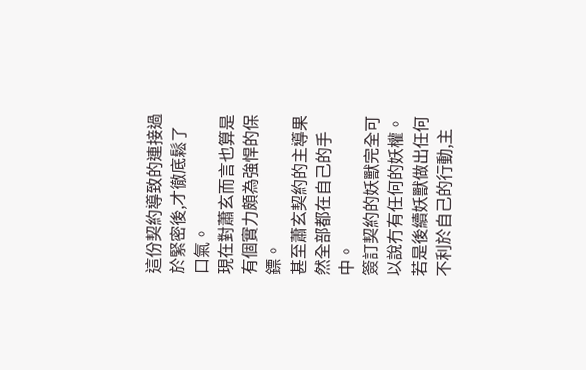這份契約導致的連接過於緊密後,才徹底鬆了口氣。
現在對蕭玄而言也算是有個實力頗為強悍的保鏢。
甚至蕭玄契約的主導果然全部都在自己的手中。
簽訂契約的妖獸完全可以說冇有任何的妖權。
若是後續妖獸做出任何不利於自己的行動,主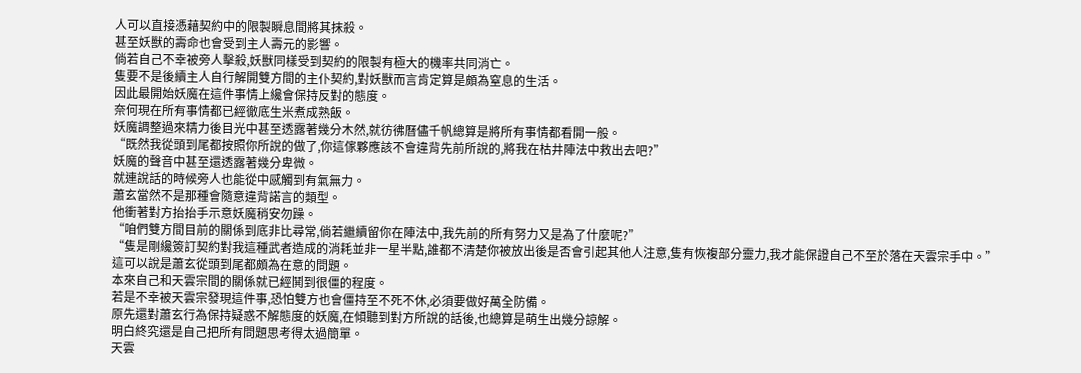人可以直接憑藉契約中的限製瞬息間將其抹殺。
甚至妖獸的壽命也會受到主人壽元的影響。
倘若自己不幸被旁人擊殺,妖獸同樣受到契約的限製有極大的機率共同消亡。
隻要不是後續主人自行解開雙方間的主仆契約,對妖獸而言肯定算是頗為窒息的生活。
因此最開始妖魔在這件事情上纔會保持反對的態度。
奈何現在所有事情都已經徹底生米煮成熟飯。
妖魔調整過來精力後目光中甚至透露著幾分木然,就彷彿曆儘千帆總算是將所有事情都看開一般。
“既然我從頭到尾都按照你所說的做了,你這傢夥應該不會違背先前所說的,將我在枯井陣法中救出去吧?”
妖魔的聲音中甚至還透露著幾分卑微。
就連說話的時候旁人也能從中感觸到有氣無力。
蕭玄當然不是那種會隨意違背諾言的類型。
他衝著對方抬抬手示意妖魔稍安勿躁。
“咱們雙方間目前的關係到底非比尋常,倘若繼續留你在陣法中,我先前的所有努力又是為了什麼呢?”
“隻是剛纔簽訂契約對我這種武者造成的消耗並非一星半點,誰都不清楚你被放出後是否會引起其他人注意,隻有恢複部分靈力,我才能保證自己不至於落在天雲宗手中。”
這可以說是蕭玄從頭到尾都頗為在意的問題。
本來自己和天雲宗間的關係就已經鬨到很僵的程度。
若是不幸被天雲宗發現這件事,恐怕雙方也會僵持至不死不休,必須要做好萬全防備。
原先還對蕭玄行為保持疑惑不解態度的妖魔,在傾聽到對方所說的話後,也總算是萌生出幾分諒解。
明白終究還是自己把所有問題思考得太過簡單。
天雲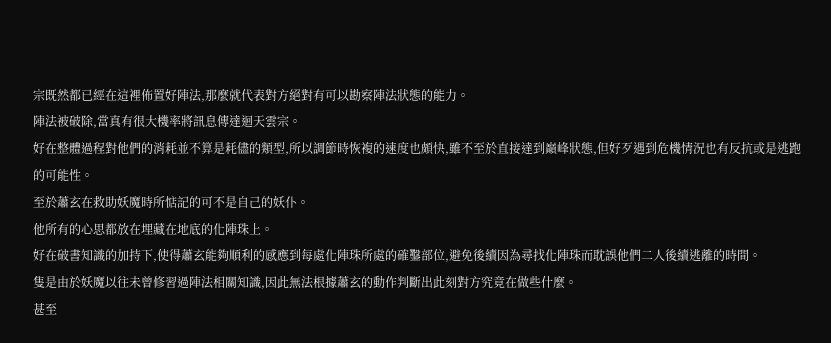宗既然都已經在這裡佈置好陣法,那麼就代表對方絕對有可以勘察陣法狀態的能力。
陣法被破除,當真有很大機率將訊息傳達迴天雲宗。
好在整體過程對他們的消耗並不算是耗儘的類型,所以調節時恢複的速度也頗快,雖不至於直接達到巔峰狀態,但好歹遇到危機情況也有反抗或是逃跑的可能性。
至於蕭玄在救助妖魔時所惦記的可不是自己的妖仆。
他所有的心思都放在埋藏在地底的化陣珠上。
好在破書知識的加持下,使得蕭玄能夠順利的感應到每處化陣珠所處的確鑿部位,避免後續因為尋找化陣珠而耽誤他們二人後續逃離的時間。
隻是由於妖魔以往未曾修習過陣法相關知識,因此無法根據蕭玄的動作判斷出此刻對方究竟在做些什麼。
甚至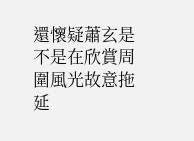還懷疑蕭玄是不是在欣賞周圍風光故意拖延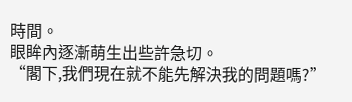時間。
眼眸內逐漸萌生出些許急切。
“閣下,我們現在就不能先解決我的問題嗎?”